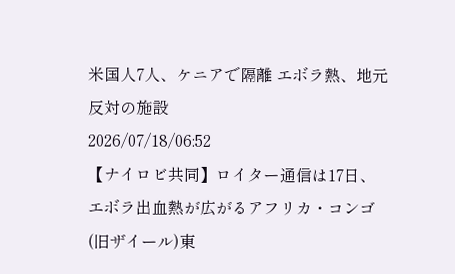米国人7人、ケニアで隔離 エボラ熱、地元反対の施設
2026/07/18/06:52
【ナイロビ共同】ロイター通信は17日、エボラ出血熱が広がるアフリカ・コンゴ(旧ザイール)東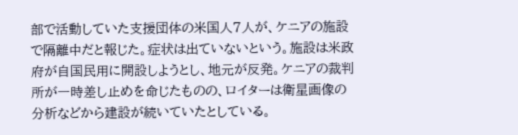部で活動していた支援団体の米国人7人が、ケニアの施設で隔離中だと報じた。症状は出ていないという。施設は米政府が自国民用に開設しようとし、地元が反発。ケニアの裁判所が一時差し止めを命じたものの、ロイターは衛星画像の分析などから建設が続いていたとしている。